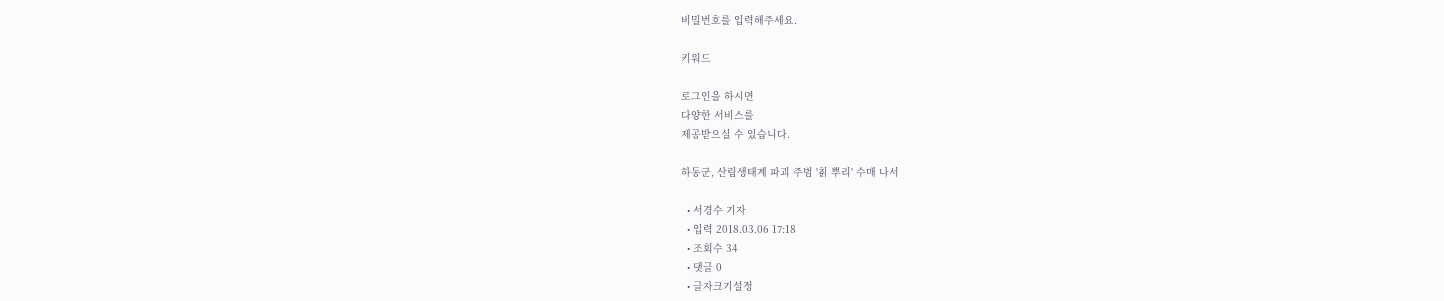비밀번호를 입력해주세요.

키워드

로그인을 하시면
다양한 서비스를
제공받으실 수 있습니다.

하동군, 산림생태계 파괴 주범 '칡 뿌리' 수매 나서

  • 서경수 기자
  • 입력 2018.03.06 17:18
  • 조회수 34
  • 댓글 0
  • 글자크기설정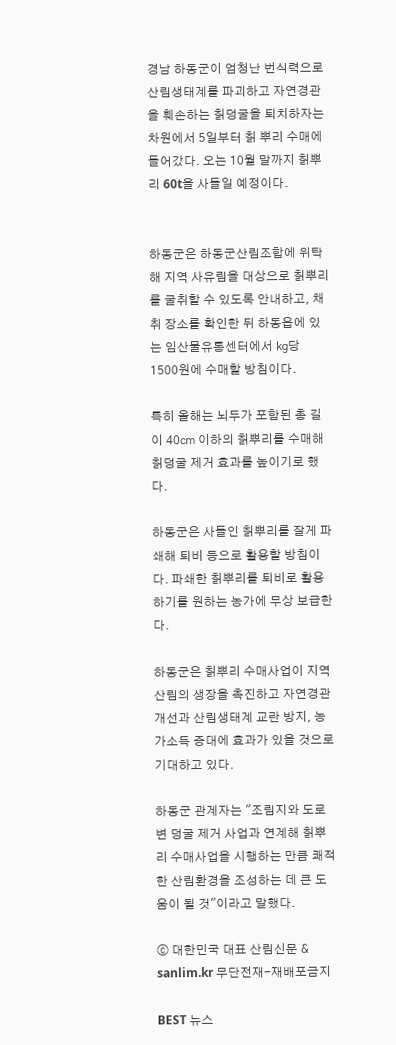경남 하동군이 엄청난 번식력으로 산림생태계를 파괴하고 자연경관을 훼손하는 칡덩굴을 퇴치하자는 차원에서 5일부터 칡 뿌리 수매에 들어갔다. 오는 10월 말까지 칡뿌리 60t을 사들일 예정이다.


하동군은 하동군산림조합에 위탁해 지역 사유림을 대상으로 칡뿌리를 굴취할 수 있도록 안내하고, 채취 장소를 확인한 뒤 하동읍에 있는 임산물유통센터에서 ㎏당 1500원에 수매할 방침이다.

특히 올해는 뇌두가 포함된 총 길이 40㎝ 이하의 칡뿌리를 수매해 칡덩굴 제거 효과를 높이기로 했다.

하동군은 사들인 칡뿌리를 잘게 파쇄해 퇴비 등으로 활용할 방침이다. 파쇄한 칡뿌리를 퇴비로 활용하기를 원하는 농가에 무상 보급한다.

하동군은 칡뿌리 수매사업이 지역 산림의 생장을 촉진하고 자연경관 개선과 산림생태계 교란 방지, 농가소득 증대에 효과가 있을 것으로 기대하고 있다.

하동군 관계자는 "조림지와 도로변 덩굴 제거 사업과 연계해 칡뿌리 수매사업을 시행하는 만큼 쾌적한 산림환경을 조성하는 데 큰 도움이 될 것"이라고 말했다.

ⓒ 대한민국 대표 산림신문 & sanlim.kr 무단전재-재배포금지

BEST 뉴스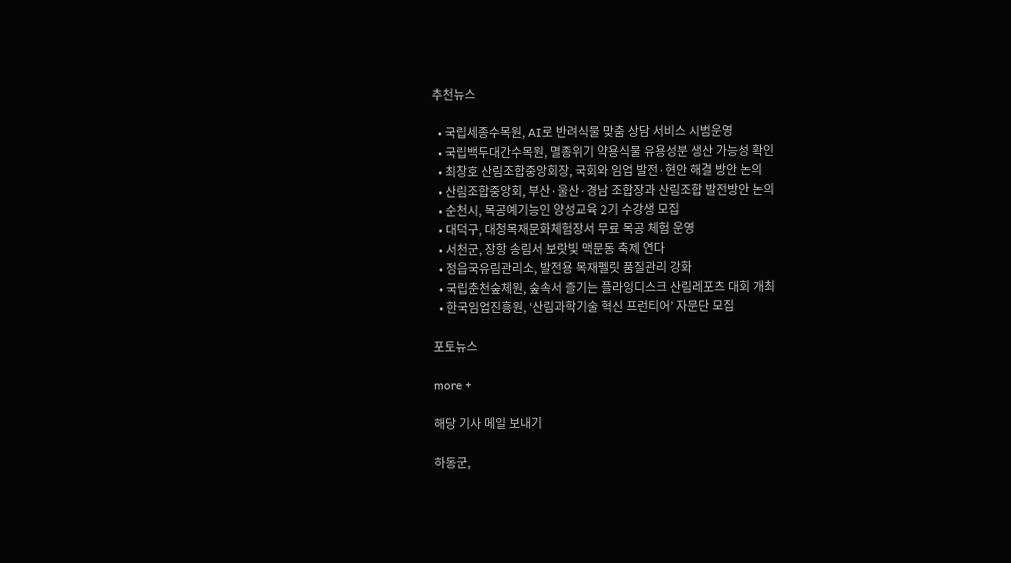추천뉴스

  • 국립세종수목원, AI로 반려식물 맞춤 상담 서비스 시범운영
  • 국립백두대간수목원, 멸종위기 약용식물 유용성분 생산 가능성 확인
  • 최창호 산림조합중앙회장, 국회와 임업 발전·현안 해결 방안 논의
  • 산림조합중앙회, 부산·울산·경남 조합장과 산림조합 발전방안 논의
  • 순천시, 목공예기능인 양성교육 2기 수강생 모집
  • 대덕구, 대청목재문화체험장서 무료 목공 체험 운영
  • 서천군, 장항 송림서 보랏빛 맥문동 축제 연다
  • 정읍국유림관리소, 발전용 목재펠릿 품질관리 강화
  • 국립춘천숲체원, 숲속서 즐기는 플라잉디스크 산림레포츠 대회 개최
  • 한국임업진흥원, ‘산림과학기술 혁신 프런티어’ 자문단 모집

포토뉴스

more +

해당 기사 메일 보내기

하동군,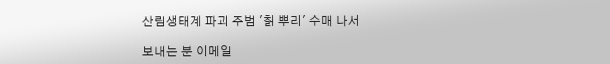산림생태계 파괴 주범 '칡 뿌리' 수매 나서

보내는 분 이메일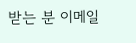받는 분 이메일